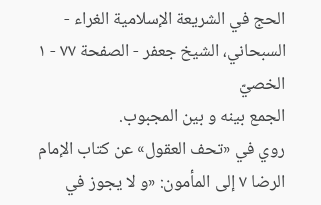الحج في الشريعة الإسلامية الغراء - السبحاني، الشيخ جعفر - الصفحة ٧٧ - ١ الخصيّ
الجمع بينه و بين المجبوب.
روي في «تحف العقول» عن كتاب الإمام الرضا ٧ إلى المأمون: «و لا يجوز في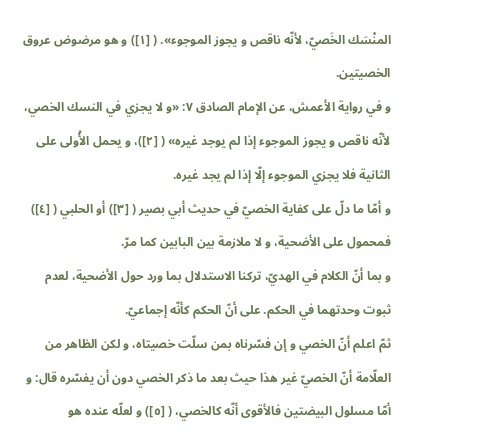المنْسَك الخَصيّ، لأنّه ناقص و يجوز الموجوء». ( [١]) و هو مرضوض عروق الخصيتين.
و في رواية الأعمش، عن الإمام الصادق ٧: «و لا يجزي في النسك الخصي، لأنّه ناقص و يجوز الموجوء إذا لم يوجد غيره» ( [٢])، و يحمل الأُولى على الثانية فلا يجزي الموجوء إلّا إذا لم يجد غيره.
و أمّا ما دلّ على كفاية الخصيّ في حديث أبي بصير ( [٣]) أو الحلبي ( [٤]) فمحمول على الأضحية، و لا ملازمة بين البابين كما مرّ.
و بما أنّ الكلام في الهديّ، تركنا الاستدلال بما ورد حول الأضحية، لعدم ثبوت وحدتهما في الحكم. على أنّ الحكم كأنّه إجماعيّ.
ثمّ اعلم أنّ الخصي و إن فسّرناه بمن سلّت خصيتاه، و لكن الظاهر من العلّامة أنّ الخصيّ غير هذا حيث بعد ما ذكر الخصي دون أن يفسّره قال: و أمّا مسلول البيضتين فالأقوى أنّه كالخصي، ( [٥]) و لعلّه عنده هو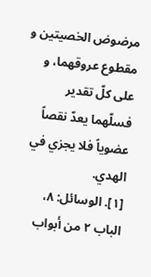مرضوض الخصيتين و مقطوع عروقهما، و على كلّ تقدير فسلّهما يعدّ نقصاً عضوياً فلا يجزي في الهدي.
[١]. الوسائل: ٨، الباب ٢ من أبواب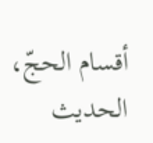أقسام الحجّ، الحديث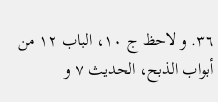٣٦. و لاحظ ج ١٠، الباب ١٢ من أبواب الذبح، الحديث ٧ و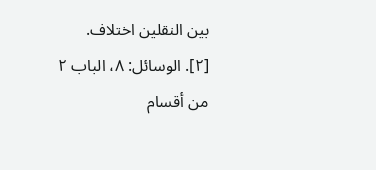بين النقلين اختلاف.
[٢]. الوسائل: ٨، الباب ٢ من أقسام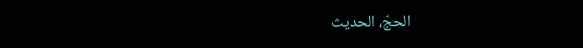الحجّ، الحديث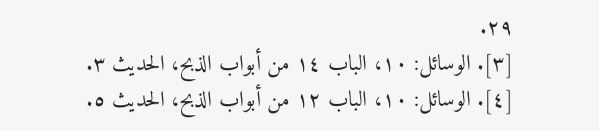٢٩.
[٣]. الوسائل: ١٠، الباب ١٤ من أبواب الذبح، الحديث ٣.
[٤]. الوسائل: ١٠، الباب ١٢ من أبواب الذبح، الحديث ٥.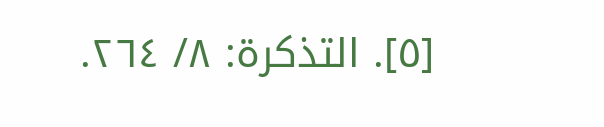[٥]. التذكرة: ٨/ ٢٦٤.